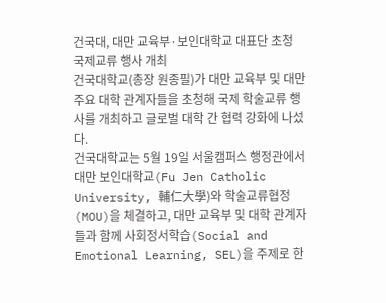건국대, 대만 교육부·보인대학교 대표단 초청 국제교류 행사 개최
건국대학교(총장 원종필)가 대만 교육부 및 대만 주요 대학 관계자들을 초청해 국제 학술교류 행사를 개최하고 글로벌 대학 간 협력 강화에 나섰다.
건국대학교는 5월 19일 서울캠퍼스 행정관에서 대만 보인대학교(Fu Jen Catholic University, 輔仁大學)와 학술교류협정(MOU)을 체결하고, 대만 교육부 및 대학 관계자들과 함께 사회정서학습(Social and Emotional Learning, SEL)을 주제로 한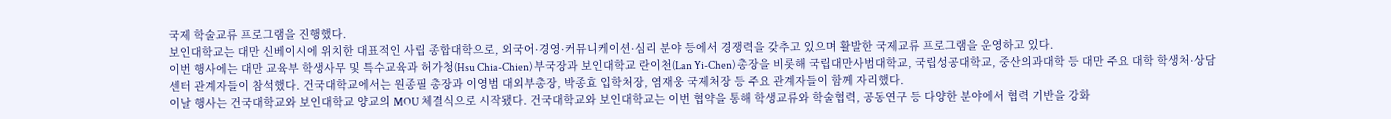국제 학술교류 프로그램을 진행했다.
보인대학교는 대만 신베이시에 위치한 대표적인 사립 종합대학으로, 외국어·경영·커뮤니케이션·심리 분야 등에서 경쟁력을 갖추고 있으며 활발한 국제교류 프로그램을 운영하고 있다.
이번 행사에는 대만 교육부 학생사무 및 특수교육과 허가청(Hsu Chia-Chien) 부국장과 보인대학교 란이천(Lan Yi-Chen) 총장을 비롯해 국립대만사범대학교, 국립성공대학교, 중산의과대학 등 대만 주요 대학 학생처·상담센터 관계자들이 참석했다. 건국대학교에서는 원종필 총장과 이영범 대외부총장, 박종효 입학처장, 염재웅 국제처장 등 주요 관계자들이 함께 자리했다.
이날 행사는 건국대학교와 보인대학교 양교의 MOU 체결식으로 시작됐다. 건국대학교와 보인대학교는 이번 협약을 통해 학생교류와 학술협력, 공동연구 등 다양한 분야에서 협력 기반을 강화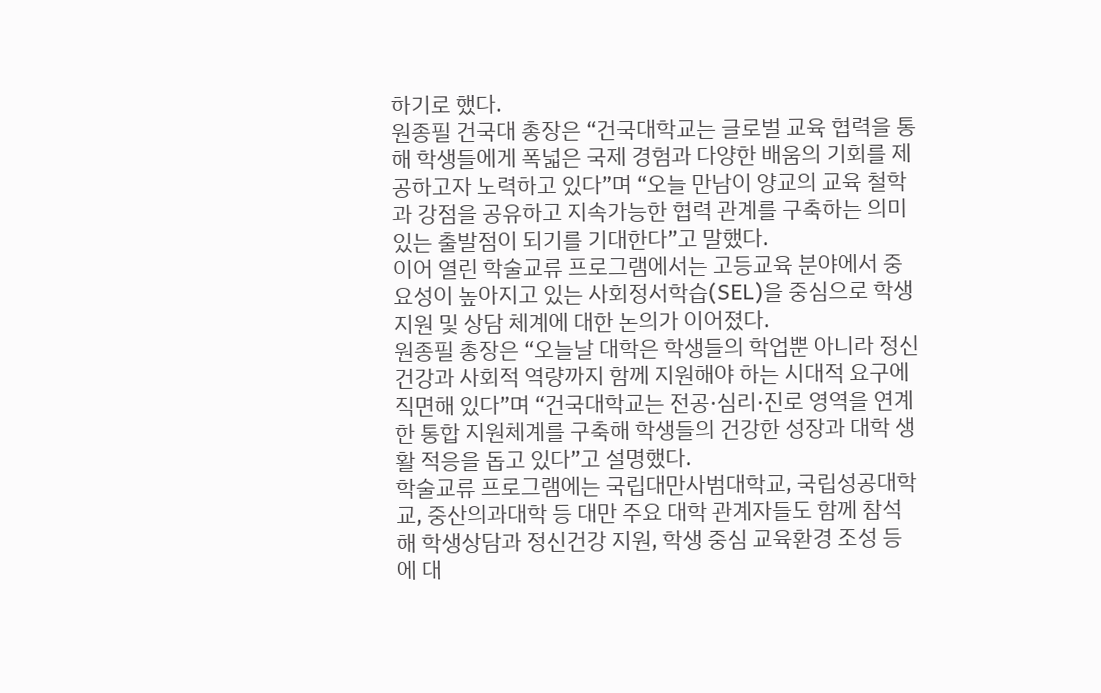하기로 했다.
원종필 건국대 총장은 “건국대학교는 글로벌 교육 협력을 통해 학생들에게 폭넓은 국제 경험과 다양한 배움의 기회를 제공하고자 노력하고 있다”며 “오늘 만남이 양교의 교육 철학과 강점을 공유하고 지속가능한 협력 관계를 구축하는 의미 있는 출발점이 되기를 기대한다”고 말했다.
이어 열린 학술교류 프로그램에서는 고등교육 분야에서 중요성이 높아지고 있는 사회정서학습(SEL)을 중심으로 학생 지원 및 상담 체계에 대한 논의가 이어졌다.
원종필 총장은 “오늘날 대학은 학생들의 학업뿐 아니라 정신건강과 사회적 역량까지 함께 지원해야 하는 시대적 요구에 직면해 있다”며 “건국대학교는 전공·심리·진로 영역을 연계한 통합 지원체계를 구축해 학생들의 건강한 성장과 대학 생활 적응을 돕고 있다”고 설명했다.
학술교류 프로그램에는 국립대만사범대학교, 국립성공대학교, 중산의과대학 등 대만 주요 대학 관계자들도 함께 참석해 학생상담과 정신건강 지원, 학생 중심 교육환경 조성 등에 대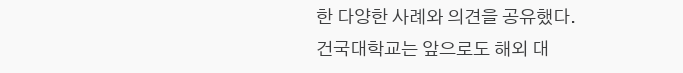한 다양한 사례와 의견을 공유했다.
건국대학교는 앞으로도 해외 대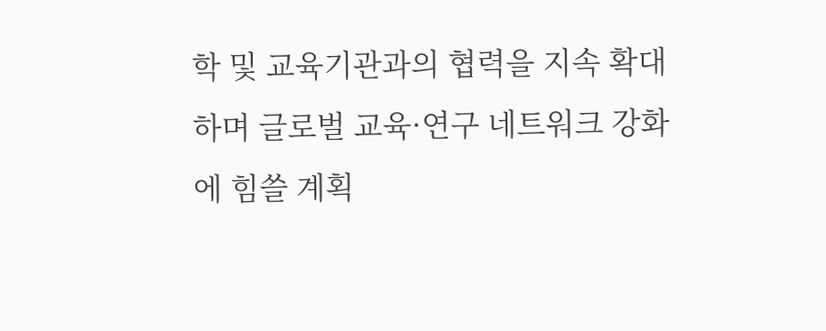학 및 교육기관과의 협력을 지속 확대하며 글로벌 교육·연구 네트워크 강화에 힘쓸 계획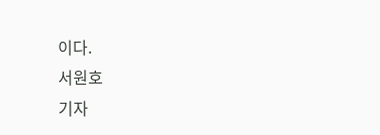이다.
서원호
기자